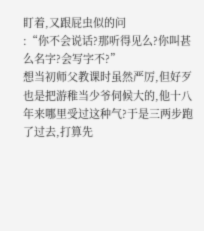盯着,又跟屁虫似的问
:“你不会说话?那听得见么?你叫甚么名字?会写字不?”
想当初师父教课时虽然严厉,但好歹也是把游稚当少爷伺候大的,他十八年来哪里受过这种气?于是三两步跑了过去,打算先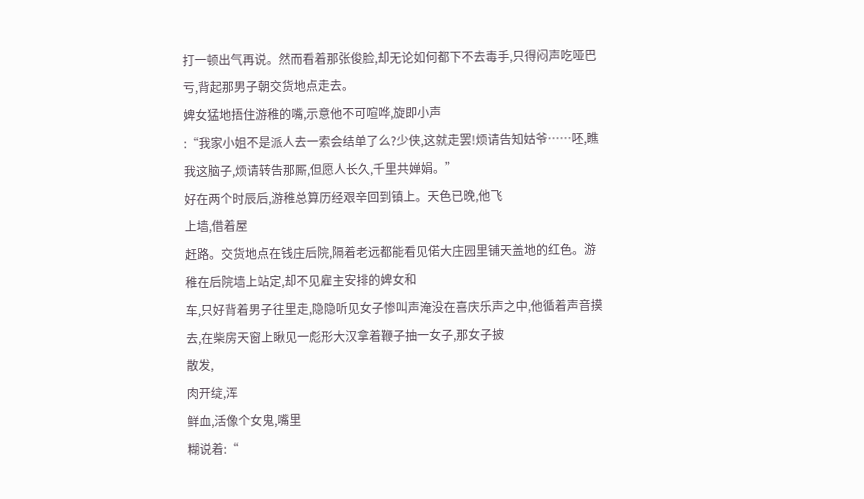打一顿出气再说。然而看着那张俊脸,却无论如何都下不去毒手,只得闷声吃哑巴亏,背起那男子朝交货地点走去。
婢女猛地捂住游稚的嘴,示意他不可喧哗,旋即小声
:“我家小姐不是派人去一索会结单了么?少侠,这就走罢!烦请告知姑爷……呸,瞧我这脑子,烦请转告那厮,但愿人长久,千里共婵娟。”
好在两个时辰后,游稚总算历经艰辛回到镇上。天色已晚,他飞
上墙,借着屋
赶路。交货地点在钱庄后院,隔着老远都能看见偌大庄园里铺天盖地的红色。游稚在后院墙上站定,却不见雇主安排的婢女和
车,只好背着男子往里走,隐隐听见女子惨叫声淹没在喜庆乐声之中,他循着声音摸去,在柴房天窗上瞅见一彪形大汉拿着鞭子抽一女子,那女子披
散发,
肉开绽,浑
鲜血,活像个女鬼,嘴里
糊说着:“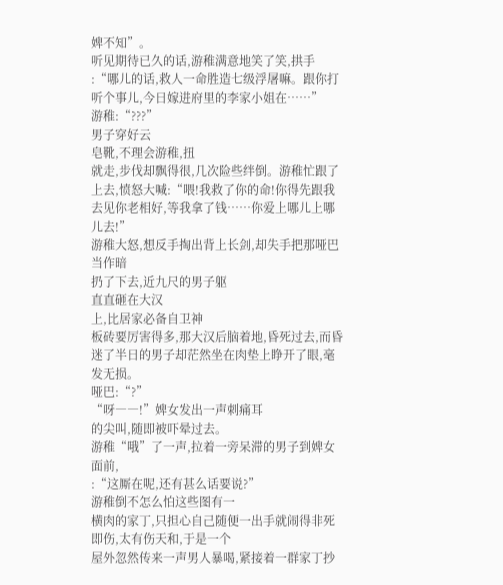婢不知”。
听见期待已久的话,游稚满意地笑了笑,拱手
:“哪儿的话,救人一命胜造七级浮屠嘛。跟你打听个事儿,今日嫁进府里的李家小姐在……”
游稚:“???”
男子穿好云
皂靴,不理会游稚,扭
就走,步伐却飘得很,几次险些绊倒。游稚忙跟了上去,愤怒大喊:“喂!我救了你的命!你得先跟我去见你老相好,等我拿了钱……你爱上哪儿上哪儿去!”
游稚大怒,想反手掏出背上长剑,却失手把那哑巴当作暗
扔了下去,近九尺的男子躯
直直砸在大汉
上,比居家必备自卫神
板砖要厉害得多,那大汉后脑着地,昏死过去,而昏迷了半日的男子却茫然坐在肉垫上睁开了眼,毫发无损。
哑巴:“?”
“呀――!”婢女发出一声刺痛耳
的尖叫,随即被吓晕过去。
游稚“哦”了一声,拉着一旁呆滞的男子到婢女面前,
:“这厮在呢,还有甚么话要说?”
游稚倒不怎么怕这些图有一
横肉的家丁,只担心自己随便一出手就闹得非死即伤,太有伤天和,于是一个
屋外忽然传来一声男人暴喝,紧接着一群家丁抄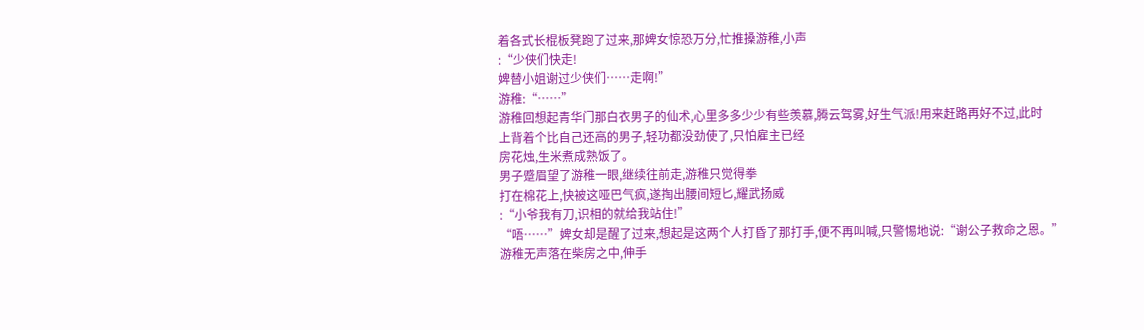着各式长棍板凳跑了过来,那婢女惊恐万分,忙推搡游稚,小声
:“少侠们快走!
婢替小姐谢过少侠们……走啊!”
游稚:“……”
游稚回想起青华门那白衣男子的仙术,心里多多少少有些羡慕,腾云驾雾,好生气派!用来赶路再好不过,此时
上背着个比自己还高的男子,轻功都没劲使了,只怕雇主已经
房花烛,生米煮成熟饭了。
男子蹙眉望了游稚一眼,继续往前走,游稚只觉得拳
打在棉花上,快被这哑巴气疯,遂掏出腰间短匕,耀武扬威
:“小爷我有刀,识相的就给我站住!”
“唔……”婢女却是醒了过来,想起是这两个人打昏了那打手,便不再叫喊,只警惕地说:“谢公子救命之恩。”
游稚无声落在柴房之中,伸手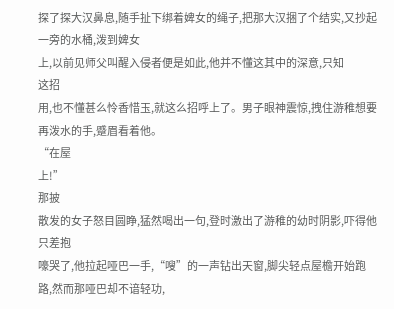探了探大汉鼻息,随手扯下绑着婢女的绳子,把那大汉捆了个结实,又抄起一旁的水桶,泼到婢女
上,以前见师父叫醒入侵者便是如此,他并不懂这其中的深意,只知
这招
用,也不懂甚么怜香惜玉,就这么招呼上了。男子眼神震惊,拽住游稚想要再泼水的手,蹙眉看着他。
“在屋
上!”
那披
散发的女子怒目圆睁,猛然喝出一句,登时激出了游稚的幼时阴影,吓得他只差抱
嚎哭了,他拉起哑巴一手,“嗖”的一声钻出天窗,脚尖轻点屋檐开始跑路,然而那哑巴却不谙轻功,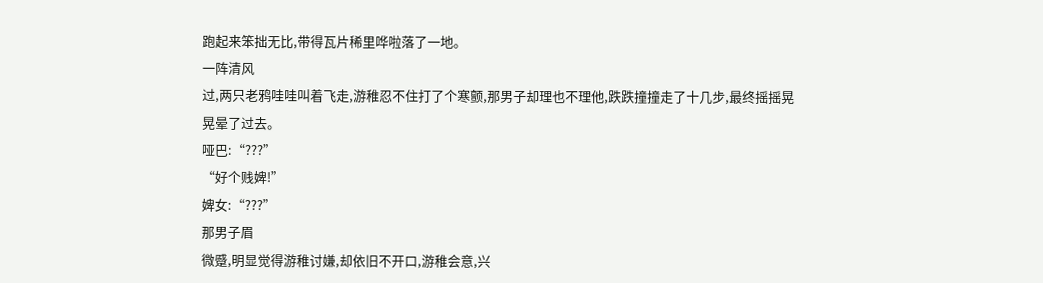跑起来笨拙无比,带得瓦片稀里哗啦落了一地。
一阵清风
过,两只老鸦哇哇叫着飞走,游稚忍不住打了个寒颤,那男子却理也不理他,跌跌撞撞走了十几步,最终摇摇晃晃晕了过去。
哑巴:“???”
“好个贱婢!”
婢女:“???”
那男子眉
微蹙,明显觉得游稚讨嫌,却依旧不开口,游稚会意,兴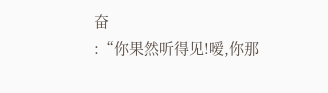奋
:“你果然听得见!嗳,你那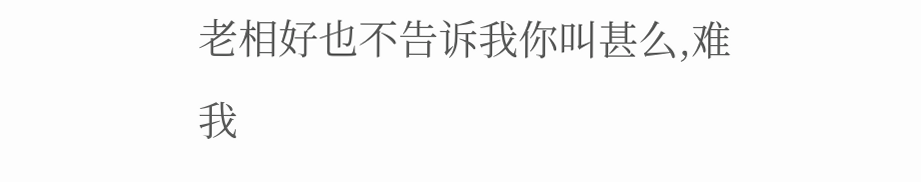老相好也不告诉我你叫甚么,难
我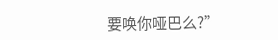要唤你哑巴么?”